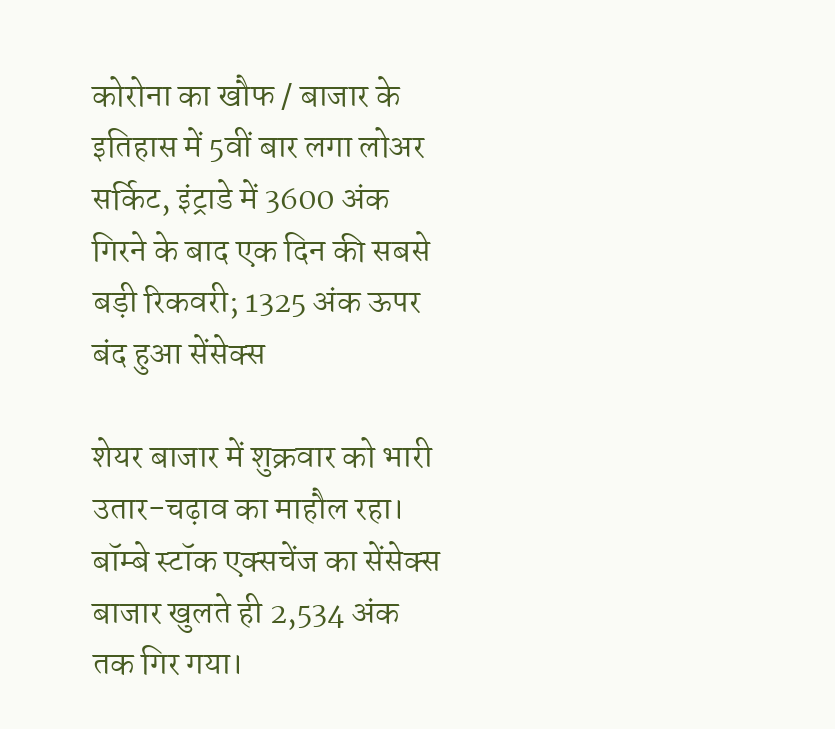कोरोना का खौफ / बाजार के इतिहास में 5वीं बार लगा लोअर सर्किट, इंट्राडे में 3600 अंक गिरने के बाद एक दिन की सबसे बड़ी रिकवरी; 1325 अंक ऊपर बंद हुआ सेंसेक्स

शेयर बाजार में शुक्रवार को भारी उतार-चढ़ाव का माहौल रहा। बॉम्बे स्टॉक एक्सचेंज का सेंसेक्स बाजार खुलते ही 2,534 अंक तक गिर गया।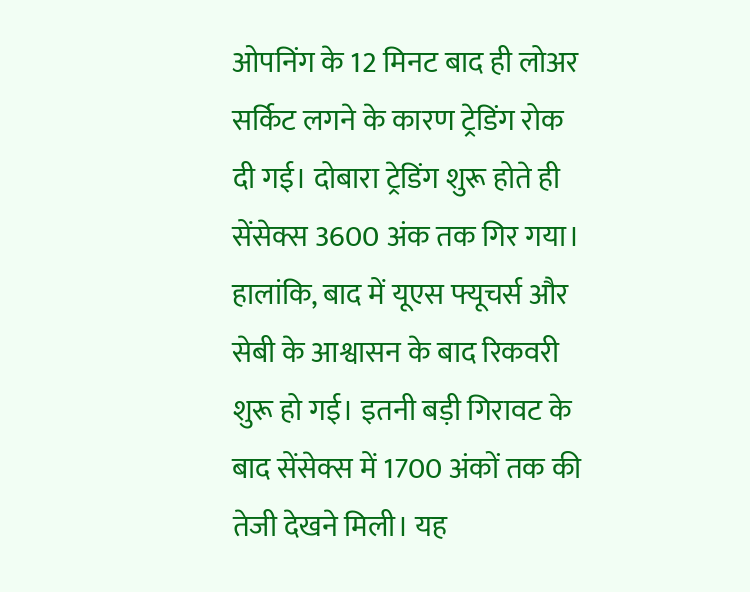ओपनिंग के 12 मिनट बाद ही लोअर सर्किट लगने के कारण ट्रेडिंग रोक दी गई। दोबारा ट्रेडिंग शुरू होते ही सेंसेक्स 3600 अंक तक गिर गया। हालांकि, बाद में यूएस फ्यूचर्स और सेबी के आश्वासन के बाद रिकवरी शुरू हो गई। इतनी बड़ी गिरावट के बाद सेंसेक्स में 1700 अंकों तक की तेजी देखने मिली। यह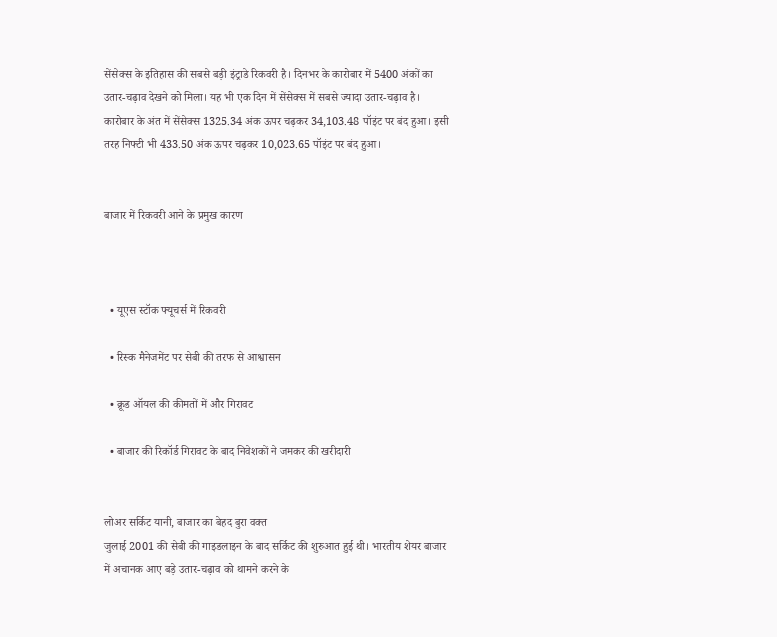सेंसेक्स के इतिहास की सबसे बड़ी इंट्राडे रिकवरी है। दिनभर के कारोबार में 5400 अंकों का उतार-चढ़ाव देखने को मिला। यह भी एक दिन में सेंसेक्स में सबसे ज्यादा उतार-चढ़ाव है। कारोबार के अंत में सेंसेक्स 1325.34 अंक ऊपर चढ़कर 34,103.48 पॉइंट पर बंद हुआ। इसी तरह निफ्टी भी 433.50 अंक ऊपर चढ़कर 10,023.65 पॉइंट पर बंद हुआ।


बाजार में रिकवरी आने के प्रमुख कारण



  • यूएस स्टॉक फ्यूचर्स में रिकवरी

  • रिस्क मैनेजमेंट पर सेबी की तरफ से आश्वासन

  • क्रूड ऑयल की कीमतों में और गिरावट

  • बाजार की रिकॉर्ड गिरावट के बाद निवेशकों ने जमकर की खरीदारी


लोअर सर्किट यानी, बाजार का बेहद बुरा वक्त
जुलाई 2001 की सेबी की गाइडलाइन के बाद सर्किट की शुरुआत हुई थी। भारतीय शेयर बाजार में अचानक आए बड़े उतार-चढ़ाव को थामने करने के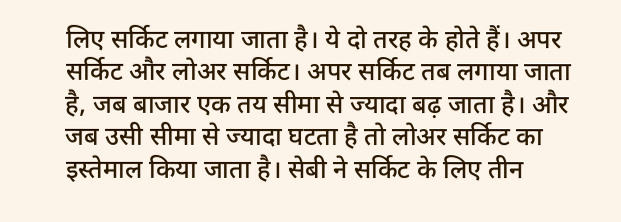लिए सर्किट लगाया जाता है। ये दो तरह के होते हैं। अपर सर्किट और लोअर सर्किट। अपर सर्किट तब लगाया जाता है, जब बाजार एक तय सीमा से ज्यादा बढ़ जाता है। और जब उसी सीमा से ज्यादा घटता है तो लोअर सर्किट का इस्तेमाल किया जाता है। सेबी ने सर्किट के लिए तीन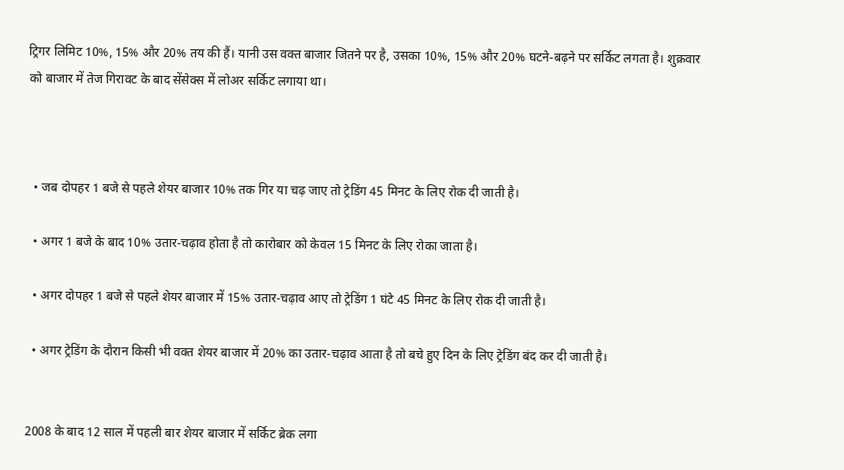ट्रिगर लिमिट 10%, 15% और 20% तय की हैं। यानी उस वक्त बाजार जितने पर है, उसका 10%, 15% और 20% घटने-बढ़ने पर सर्किट लगता है। शुक्रवार को बाजार में तेज गिरावट के बाद सेंसेक्स में लोअर सर्किट लगाया था।



  • जब दोपहर 1 बजे से पहले शेयर बाजार 10% तक गिर या चढ़ जाए तो ट्रेडिंग 45 मिनट के लिए रोक दी जाती है।

  • अगर 1 बजे के बाद 10% उतार-चढ़ाव होता है तो कारोबार को केवल 15 मिनट के लिए रोका जाता है।

  • अगर दोपहर 1 बजे से पहले शेयर बाजार में 15% उतार-चढ़ाव आए तो ट्रेडिंग 1 घंटे 45 मिनट के लिए रोक दी जाती है।

  • अगर ट्रेडिंग के दौरान किसी भी वक्त शेयर बाजार में 20% का उतार-चढ़ाव आता है तो बचे हुए दिन के लिए ट्रेडिंग बंद कर दी जाती है।


2008 के बाद 12 साल में पहली बार शेयर बाजार में सर्किट ब्रेक लगा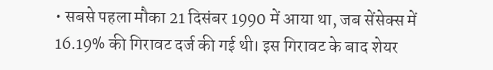• सबसे पहला मौका 21 दिसंबर 1990 में आया था, जब सेंसेक्स में 16.19% की गिरावट दर्ज की गई थी। इस गिरावट के बाद शेयर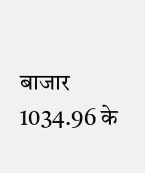बाजार 1034.96 के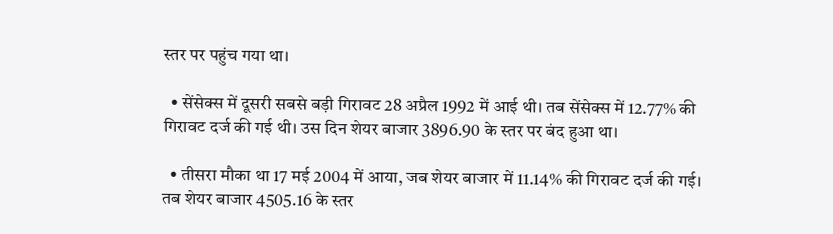स्तर पर पहुंच गया था।

  • सेंसेक्स में दूसरी सबसे बड़ी गिरावट 28 अप्रैल 1992 में आई थी। तब सेंसेक्स में 12.77% की गिरावट दर्ज की गई थी। उस दिन शेयर बाजार 3896.90 के स्तर पर बंद हुआ था।

  • तीसरा मौका था 17 मई 2004 में आया, जब शेयर बाजार में 11.14% की गिरावट दर्ज की गई। तब शेयर बाजार 4505.16 के स्तर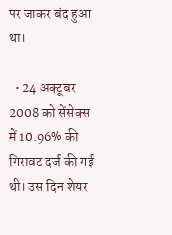पर जाकर बंद हुआ था।

  • 24 अक्टूबर 2008 को सेंसेक्स में 10.96% की गिरावट दर्ज की गई थी। उस दिन शेयर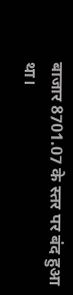बाजार 8701.07 के स्तर पर बंद हुआ था।